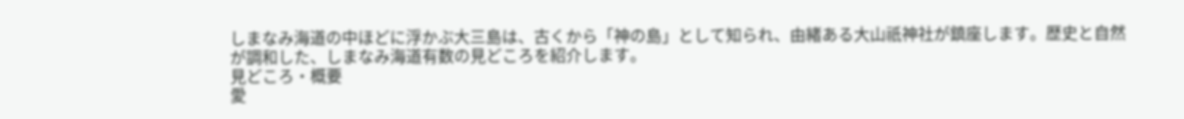しまなみ海道の中ほどに浮かぶ大三島は、古くから「神の島」として知られ、由緒ある大山祇神社が鎮座します。歴史と自然が調和した、しまなみ海道有数の見どころを紹介します。
見どころ・概要
愛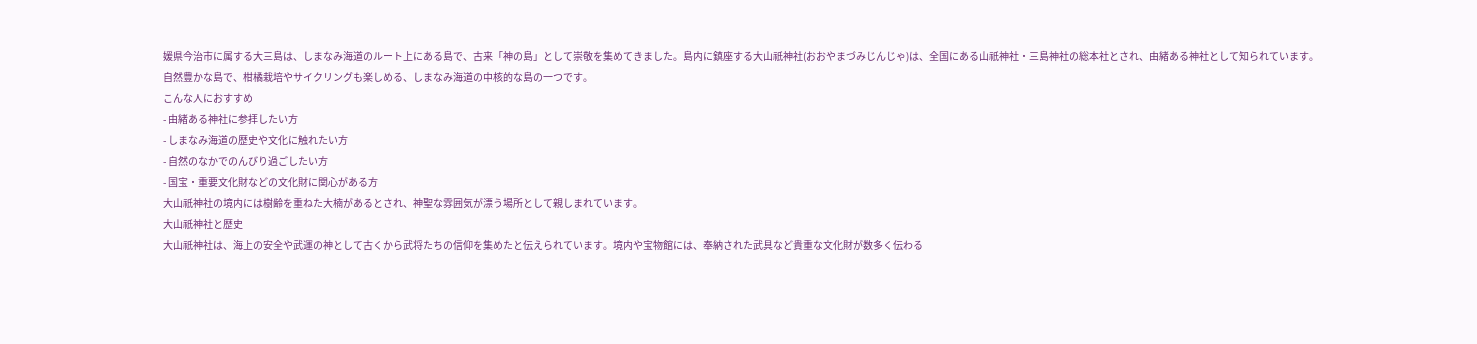媛県今治市に属する大三島は、しまなみ海道のルート上にある島で、古来「神の島」として崇敬を集めてきました。島内に鎮座する大山祇神社(おおやまづみじんじゃ)は、全国にある山祇神社・三島神社の総本社とされ、由緒ある神社として知られています。
自然豊かな島で、柑橘栽培やサイクリングも楽しめる、しまなみ海道の中核的な島の一つです。
こんな人におすすめ
- 由緒ある神社に参拝したい方
- しまなみ海道の歴史や文化に触れたい方
- 自然のなかでのんびり過ごしたい方
- 国宝・重要文化財などの文化財に関心がある方
大山祇神社の境内には樹齢を重ねた大楠があるとされ、神聖な雰囲気が漂う場所として親しまれています。
大山祇神社と歴史
大山祇神社は、海上の安全や武運の神として古くから武将たちの信仰を集めたと伝えられています。境内や宝物館には、奉納された武具など貴重な文化財が数多く伝わる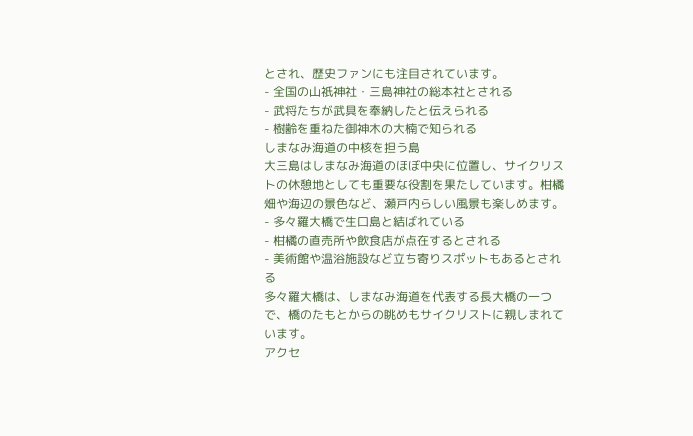とされ、歴史ファンにも注目されています。
- 全国の山祇神社・三島神社の総本社とされる
- 武将たちが武具を奉納したと伝えられる
- 樹齢を重ねた御神木の大楠で知られる
しまなみ海道の中核を担う島
大三島はしまなみ海道のほぼ中央に位置し、サイクリストの休憩地としても重要な役割を果たしています。柑橘畑や海辺の景色など、瀬戸内らしい風景も楽しめます。
- 多々羅大橋で生口島と結ばれている
- 柑橘の直売所や飲食店が点在するとされる
- 美術館や温浴施設など立ち寄りスポットもあるとされる
多々羅大橋は、しまなみ海道を代表する長大橋の一つで、橋のたもとからの眺めもサイクリストに親しまれています。
アクセ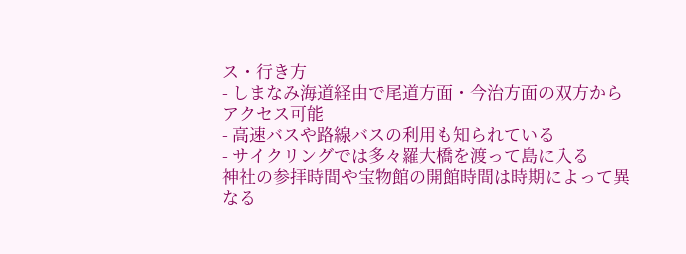ス・行き方
- しまなみ海道経由で尾道方面・今治方面の双方からアクセス可能
- 高速バスや路線バスの利用も知られている
- サイクリングでは多々羅大橋を渡って島に入る
神社の参拝時間や宝物館の開館時間は時期によって異なる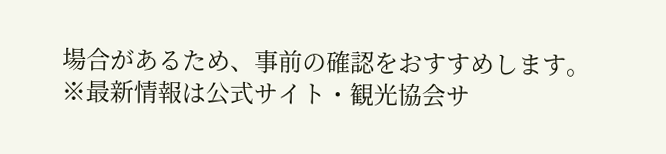場合があるため、事前の確認をおすすめします。
※最新情報は公式サイト・観光協会サ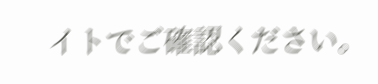イトでご確認ください。